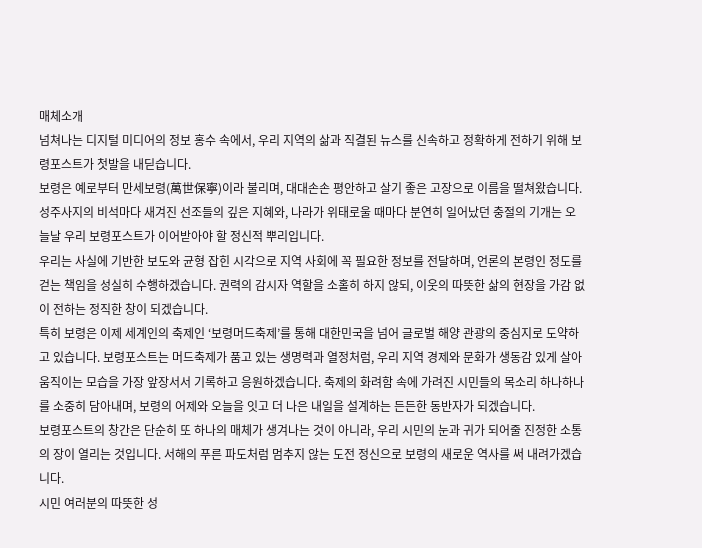매체소개
넘쳐나는 디지털 미디어의 정보 홍수 속에서, 우리 지역의 삶과 직결된 뉴스를 신속하고 정확하게 전하기 위해 보령포스트가 첫발을 내딛습니다.
보령은 예로부터 만세보령(萬世保寧)이라 불리며, 대대손손 평안하고 살기 좋은 고장으로 이름을 떨쳐왔습니다. 성주사지의 비석마다 새겨진 선조들의 깊은 지혜와, 나라가 위태로울 때마다 분연히 일어났던 충절의 기개는 오늘날 우리 보령포스트가 이어받아야 할 정신적 뿌리입니다.
우리는 사실에 기반한 보도와 균형 잡힌 시각으로 지역 사회에 꼭 필요한 정보를 전달하며, 언론의 본령인 정도를 걷는 책임을 성실히 수행하겠습니다. 권력의 감시자 역할을 소홀히 하지 않되, 이웃의 따뜻한 삶의 현장을 가감 없이 전하는 정직한 창이 되겠습니다.
특히 보령은 이제 세계인의 축제인 ‘보령머드축제’를 통해 대한민국을 넘어 글로벌 해양 관광의 중심지로 도약하고 있습니다. 보령포스트는 머드축제가 품고 있는 생명력과 열정처럼, 우리 지역 경제와 문화가 생동감 있게 살아 움직이는 모습을 가장 앞장서서 기록하고 응원하겠습니다. 축제의 화려함 속에 가려진 시민들의 목소리 하나하나를 소중히 담아내며, 보령의 어제와 오늘을 잇고 더 나은 내일을 설계하는 든든한 동반자가 되겠습니다.
보령포스트의 창간은 단순히 또 하나의 매체가 생겨나는 것이 아니라, 우리 시민의 눈과 귀가 되어줄 진정한 소통의 장이 열리는 것입니다. 서해의 푸른 파도처럼 멈추지 않는 도전 정신으로 보령의 새로운 역사를 써 내려가겠습니다.
시민 여러분의 따뜻한 성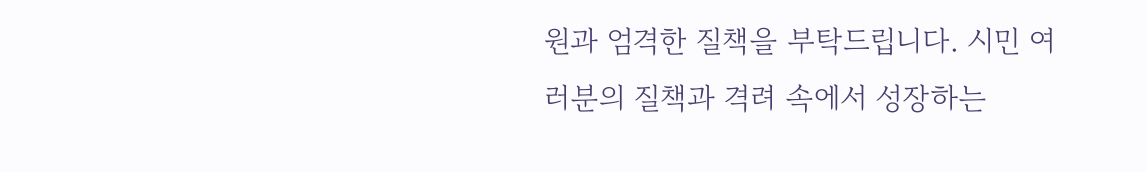원과 엄격한 질책을 부탁드립니다. 시민 여러분의 질책과 격려 속에서 성장하는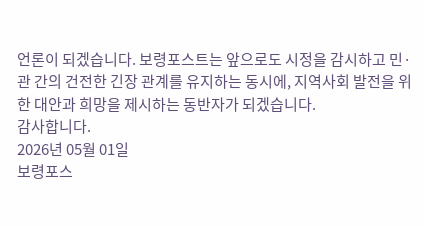언론이 되겠습니다. 보령포스트는 앞으로도 시정을 감시하고 민·관 간의 건전한 긴장 관계를 유지하는 동시에, 지역사회 발전을 위한 대안과 희망을 제시하는 동반자가 되겠습니다.
감사합니다.
2026년 05월 01일
보령포스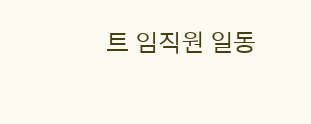트 임직원 일동